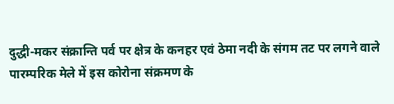दुद्धी-मकर संक्रान्ति पर्व पर क्षेत्र के कनहर एवं ठेमा नदी के संगम तट पर लगने वाले पारम्परिक मेले में इस कोरोना संक्रमण के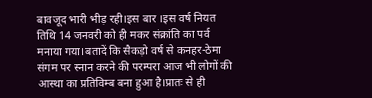बावजूद भारी भीड़ रही।इस बार ।इस वर्ष नियत तिथि 14 जनवरी को ही मकर संक्रांति का पर्व मनाया गया।बतादें कि सैकड़ो वर्ष से कनहर-ठेमा संगम पर स्नान करने की परम्परा आज भी लोगों की आस्था का प्रतिविम्ब बना हुआ है।प्रातः से ही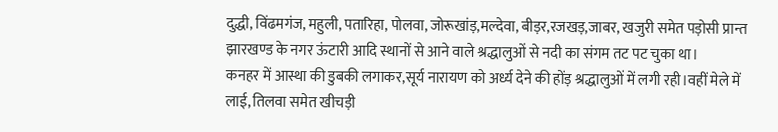दुद्धी, विंढमगंज, महुली, पतारिहा, पोलवा, जोरूखांड़,मल्देवा, बीड़र,रजखड़,जाबर, खजुरी समेत पड़ोसी प्रान्त झारखण्ड के नगर ऊंटारी आदि स्थानों से आने वाले श्रद्धालुओं से नदी का संगम तट पट चुका था।
कनहर में आस्था की डुबकी लगाकर,सूर्य नारायण को अर्ध्य देने की होंड़ श्रद्धालुओं में लगी रही।वहीं मेले में लाई, तिलवा समेत खीचड़ी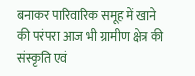बनाकर पारिवारिक समूह में खाने की परंपरा आज भी ग्रामीण क्षेत्र की संस्कृति एवं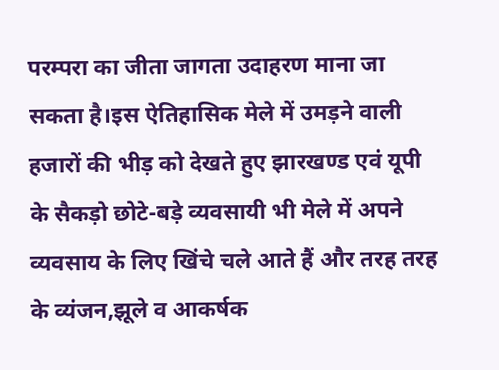परम्परा का जीता जागता उदाहरण माना जा सकता है।इस ऐतिहासिक मेले में उमड़ने वाली हजारों की भीड़ को देखते हुए झारखण्ड एवं यूपी के सैकड़ो छोटे-बड़े व्यवसायी भी मेले में अपने व्यवसाय के लिए खिंचे चले आते हैं और तरह तरह के व्यंजन,झूले व आकर्षक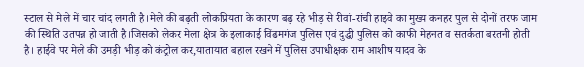स्टाल से मेले में चार चांद लगती है।मेले की बढ़ती लोकप्रियता के कारण बढ़ रहे भीड़ से रीवां-रांची हाइवे का मुख्य कनहर पुल से दोनों तरफ जाम की स्थिति उतपन्न हो जाती है।जिसको लेकर मेला क्षेत्र के इलाकाई विंढमगंज पुलिस एवं दुद्धी पुलिस को काफी मेहनत व सतर्कता बरतनी होती है। हाईवे पर मेले की उमड़ी भीड़ को कंट्रोल कर,यातायात बहाल रखने में पुलिस उपाधीक्षक राम आशीष यादव के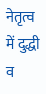नेतृत्व में दुद्धी व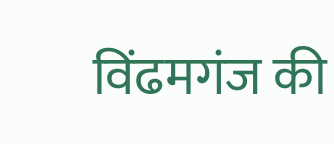विंढमगंज की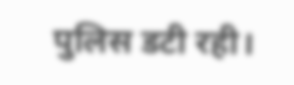पुलिस डटी रही।